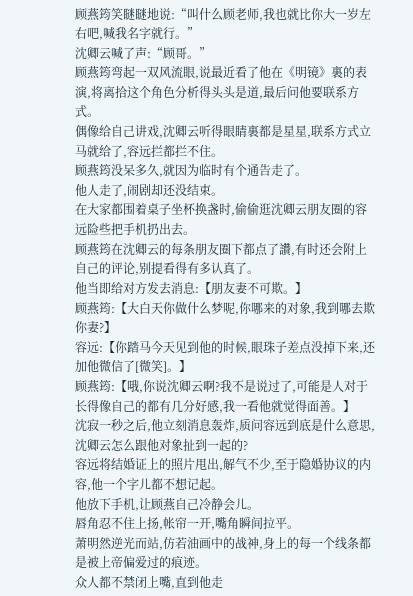顾燕筠笑瞇瞇地说:“叫什么顾老师,我也就比你大一岁左右吧,喊我名字就行。”
沈卿云喊了声:“顾哥。”
顾燕筠弯起一双风流眼,说最近看了他在《明镜》裏的表演,将离拾这个角色分析得头头是道,最后问他要联系方式。
偶像给自己讲戏,沈卿云听得眼睛裏都是星星,联系方式立马就给了,容远拦都拦不住。
顾燕筠没呆多久,就因为临时有个通告走了。
他人走了,闹剧却还没结束。
在大家都围着桌子坐杯换盏时,偷偷逛沈卿云朋友圈的容远险些把手机扔出去。
顾燕筠在沈卿云的每条朋友圈下都点了讚,有时还会附上自己的评论,别提看得有多认真了。
他当即给对方发去消息:【朋友妻不可欺。】
顾燕筠:【大白天你做什么梦呢,你哪来的对象,我到哪去欺你妻?】
容远:【你踏马今天见到他的时候,眼珠子差点没掉下来,还加他微信了[微笑]。】
顾燕筠:【哦,你说沈卿云啊?我不是说过了,可能是人对于长得像自己的都有几分好感,我一看他就觉得面善。】
沈寂一秒之后,他立刻消息轰炸,质问容远到底是什么意思,沈卿云怎么跟他对象扯到一起的?
容远将结婚证上的照片甩出,解气不少,至于隐婚协议的内容,他一个字儿都不想记起。
他放下手机,让顾燕自己冷静会儿。
唇角忍不住上扬,帐帘一开,嘴角瞬间拉平。
萧明然逆光而站,仿若油画中的战神,身上的每一个线条都是被上帝偏爱过的痕迹。
众人都不禁闭上嘴,直到他走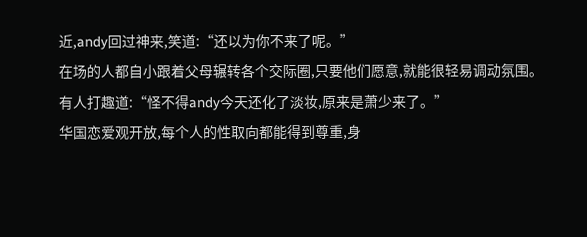近,andy回过神来,笑道:“还以为你不来了呢。”
在场的人都自小跟着父母辗转各个交际圈,只要他们愿意,就能很轻易调动氛围。
有人打趣道:“怪不得andy今天还化了淡妆,原来是萧少来了。”
华国恋爱观开放,每个人的性取向都能得到尊重,身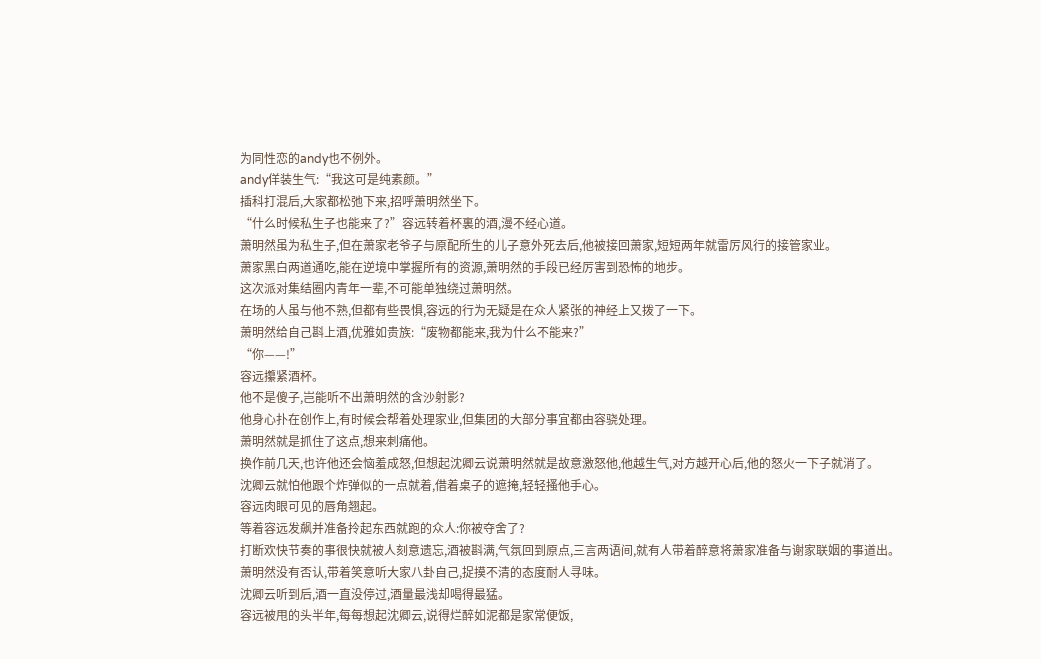为同性恋的andy也不例外。
andy佯装生气:“我这可是纯素颜。”
插科打混后,大家都松弛下来,招呼萧明然坐下。
“什么时候私生子也能来了?”容远转着杯裏的酒,漫不经心道。
萧明然虽为私生子,但在萧家老爷子与原配所生的儿子意外死去后,他被接回萧家,短短两年就雷厉风行的接管家业。
萧家黑白两道通吃,能在逆境中掌握所有的资源,萧明然的手段已经厉害到恐怖的地步。
这次派对集结圈内青年一辈,不可能单独绕过萧明然。
在场的人虽与他不熟,但都有些畏惧,容远的行为无疑是在众人紧张的神经上又拨了一下。
萧明然给自己斟上酒,优雅如贵族:“废物都能来,我为什么不能来?”
“你——!”
容远攥紧酒杯。
他不是傻子,岂能听不出萧明然的含沙射影?
他身心扑在创作上,有时候会帮着处理家业,但集团的大部分事宜都由容骁处理。
萧明然就是抓住了这点,想来刺痛他。
换作前几天,也许他还会恼羞成怒,但想起沈卿云说萧明然就是故意激怒他,他越生气,对方越开心后,他的怒火一下子就消了。
沈卿云就怕他跟个炸弹似的一点就着,借着桌子的遮掩,轻轻搔他手心。
容远肉眼可见的唇角翘起。
等着容远发飙并准备拎起东西就跑的众人:你被夺舍了?
打断欢快节奏的事很快就被人刻意遗忘,酒被斟满,气氛回到原点,三言两语间,就有人带着醉意将萧家准备与谢家联姻的事道出。
萧明然没有否认,带着笑意听大家八卦自己,捉摸不清的态度耐人寻味。
沈卿云听到后,酒一直没停过,酒量最浅却喝得最猛。
容远被甩的头半年,每每想起沈卿云,说得烂醉如泥都是家常便饭,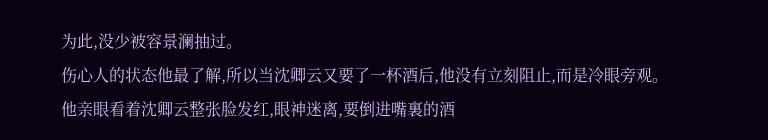为此,没少被容景澜抽过。
伤心人的状态他最了解,所以当沈卿云又要了一杯酒后,他没有立刻阻止,而是冷眼旁观。
他亲眼看着沈卿云整张脸发红,眼神迷离,要倒进嘴裏的酒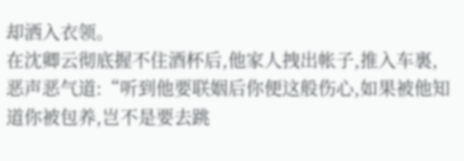却洒入衣领。
在沈卿云彻底握不住酒杯后,他家人拽出帐子,推入车裏,恶声恶气道:“听到他要联姻后你便这般伤心,如果被他知道你被包养,岂不是要去跳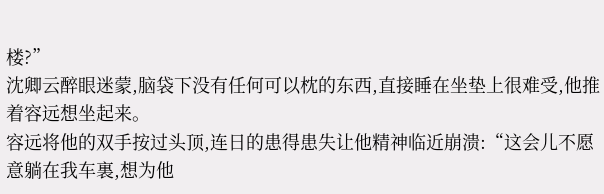楼?”
沈卿云醉眼迷蒙,脑袋下没有任何可以枕的东西,直接睡在坐垫上很难受,他推着容远想坐起来。
容远将他的双手按过头顶,连日的患得患失让他精神临近崩溃:“这会儿不愿意躺在我车裏,想为他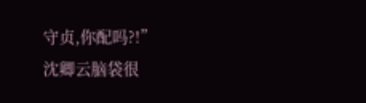守贞,你配吗?!”
沈卿云脑袋很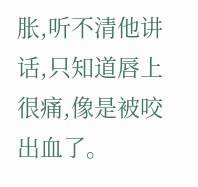胀,听不清他讲话,只知道唇上很痛,像是被咬出血了。